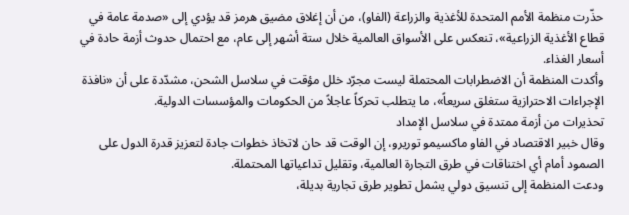حذّرت منظمة الأمم المتحدة للأغذية والزراعة (الفاو)، من أن إغلاق مضيق هرمز قد يؤدي إلى «صدمة عامة في قطاع الأغذية الزراعية»، تنعكس على الأسواق العالمية خلال ستة أشهر إلى عام، مع احتمال حدوث أزمة حادة في أسعار الغذاء.
وأكدت المنظمة أن الاضطرابات المحتملة ليست مجرّد خلل مؤقت في سلاسل الشحن، مشدّدة على أن «نافذة الإجراءات الاحترازية ستغلق سريعاً»، ما يتطلب تحركاً عاجلاً من الحكومات والمؤسسات الدولية.
تحذيرات من أزمة ممتدة في سلاسل الإمداد
وقال خبير الاقتصاد في الفاو ماكسيمو توريرو، إن الوقت قد حان لاتخاذ خطوات جادة لتعزيز قدرة الدول على الصمود أمام أي اختناقات في طرق التجارة العالمية، وتقليل تداعياتها المحتملة.
ودعت المنظمة إلى تنسيق دولي يشمل تطوير طرق تجارية بديلة،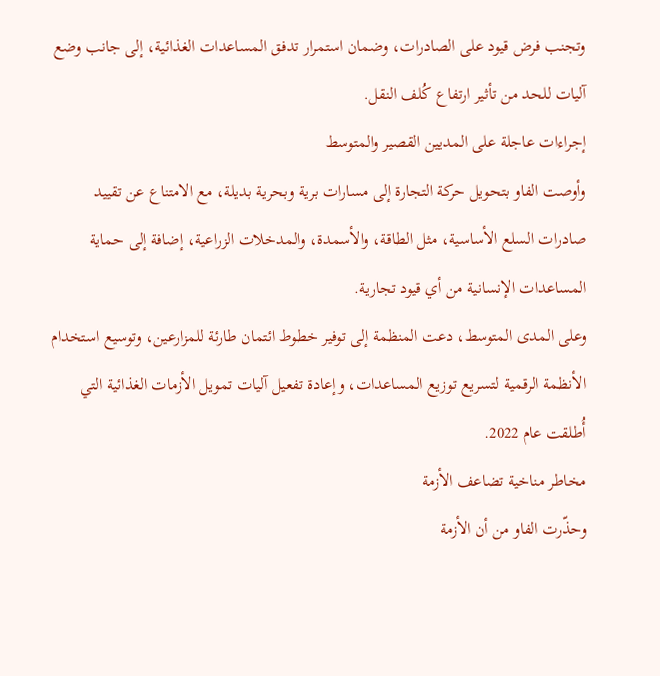وتجنب فرض قيود على الصادرات، وضمان استمرار تدفق المساعدات الغذائية، إلى جانب وضع آليات للحد من تأثير ارتفاع كُلف النقل.
إجراءات عاجلة على المديين القصير والمتوسط
وأوصت الفاو بتحويل حركة التجارة إلى مسارات برية وبحرية بديلة، مع الامتناع عن تقييد صادرات السلع الأساسية، مثل الطاقة، والأسمدة، والمدخلات الزراعية، إضافة إلى حماية المساعدات الإنسانية من أي قيود تجارية.
وعلى المدى المتوسط، دعت المنظمة إلى توفير خطوط ائتمان طارئة للمزارعين، وتوسيع استخدام الأنظمة الرقمية لتسريع توزيع المساعدات، وإعادة تفعيل آليات تمويل الأزمات الغذائية التي أُطلقت عام 2022.
مخاطر مناخية تضاعف الأزمة
وحذّرت الفاو من أن الأزمة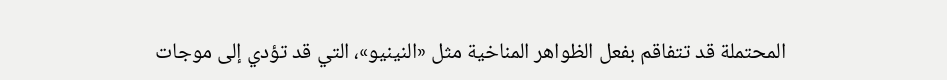المحتملة قد تتفاقم بفعل الظواهر المناخية مثل «النينيو»، التي قد تؤدي إلى موجات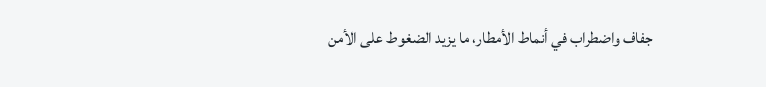جفاف واضطراب في أنماط الأمطار، ما يزيد الضغوط على الأمن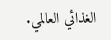الغذائي العالمي.